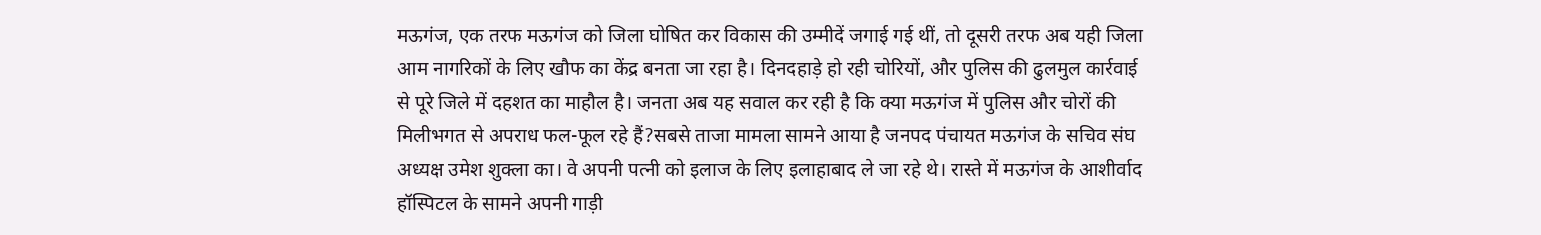मऊगंज, एक तरफ मऊगंज को जिला घोषित कर विकास की उम्मीदें जगाई गई थीं, तो दूसरी तरफ अब यही जिला आम नागरिकों के लिए खौफ का केंद्र बनता जा रहा है। दिनदहाड़े हो रही चोरियों, और पुलिस की ढुलमुल कार्रवाई से पूरे जिले में दहशत का माहौल है। जनता अब यह सवाल कर रही है कि क्या मऊगंज में पुलिस और चोरों की मिलीभगत से अपराध फल-फूल रहे हैं?सबसे ताजा मामला सामने आया है जनपद पंचायत मऊगंज के सचिव संघ अध्यक्ष उमेश शुक्ला का। वे अपनी पत्नी को इलाज के लिए इलाहाबाद ले जा रहे थे। रास्ते में मऊगंज के आशीर्वाद हॉस्पिटल के सामने अपनी गाड़ी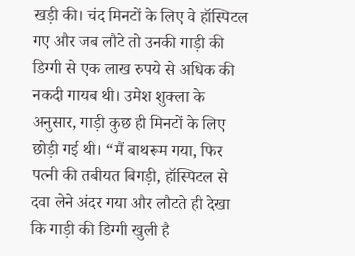खड़ी की। चंद मिनटों के लिए वे हॉस्पिटल गए और जब लौटे तो उनकी गाड़ी की डिग्गी से एक लाख रुपये से अधिक की नकदी गायब थी। उमेश शुक्ला के अनुसार, गाड़ी कुछ ही मिनटों के लिए छोड़ी गई थी। “मैं बाथरूम गया, फिर पत्नी की तबीयत बिगड़ी, हॉस्पिटल से दवा लेने अंदर गया और लौटते ही देखा कि गाड़ी की डिग्गी खुली है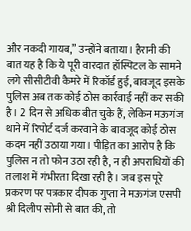और नकदी गायब,” उन्होंने बताया। हैरानी की बात यह है कि ये पूरी वारदात हॉस्पिटल के सामने लगे सीसीटीवी कैमरे में रिकॉर्ड हुई, बावजूद इसके पुलिस अब तक कोई ठोस कार्रवाई नहीं कर सकी है। 2 दिन से अधिक बीत चुके हैं, लेकिन मऊगंज थाने में रिपोर्ट दर्ज करवाने के बावजूद कोई ठोस कदम नहीं उठाया गया। पीड़ित का आरोप है कि पुलिस न तो फोन उठा रही है, न ही अपराधियों की तलाश में गंभीरता दिखा रही है। जब इस पूरे प्रकरण पर पत्रकार दीपक गुप्ता ने मऊगंज एसपी श्री दिलीप सोनी से बात की, तो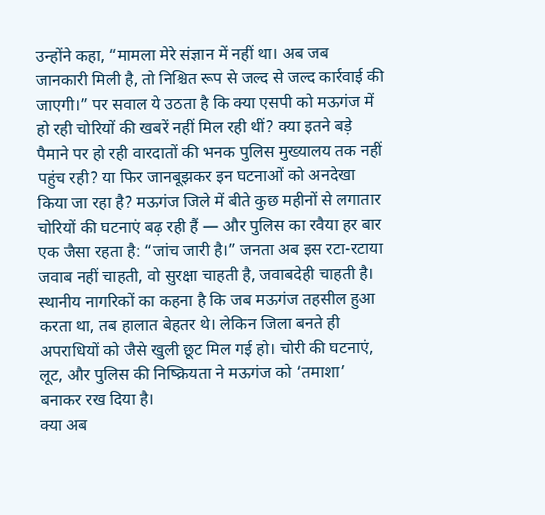उन्होंने कहा, “मामला मेरे संज्ञान में नहीं था। अब जब जानकारी मिली है, तो निश्चित रूप से जल्द से जल्द कार्रवाई की जाएगी।” पर सवाल ये उठता है कि क्या एसपी को मऊगंज में हो रही चोरियों की खबरें नहीं मिल रही थीं? क्या इतने बड़े पैमाने पर हो रही वारदातों की भनक पुलिस मुख्यालय तक नहीं पहुंच रही? या फिर जानबूझकर इन घटनाओं को अनदेखा किया जा रहा है? मऊगंज जिले में बीते कुछ महीनों से लगातार चोरियों की घटनाएं बढ़ रही हैं — और पुलिस का रवैया हर बार एक जैसा रहता है: “जांच जारी है।” जनता अब इस रटा-रटाया जवाब नहीं चाहती, वो सुरक्षा चाहती है, जवाबदेही चाहती है। स्थानीय नागरिकों का कहना है कि जब मऊगंज तहसील हुआ करता था, तब हालात बेहतर थे। लेकिन जिला बनते ही अपराधियों को जैसे खुली छूट मिल गई हो। चोरी की घटनाएं, लूट, और पुलिस की निष्क्रियता ने मऊगंज को ‘तमाशा’ बनाकर रख दिया है।
क्या अब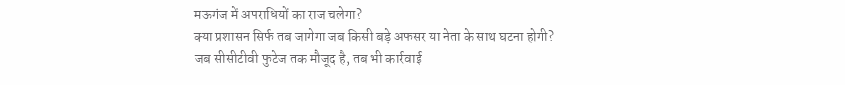मऊगंज में अपराधियों का राज चलेगा?
क्या प्रशासन सिर्फ तब जागेगा जब किसी बड़े अफसर या नेता के साथ घटना होगी?
जब सीसीटीवी फुटेज तक मौजूद है, तब भी कार्रवाई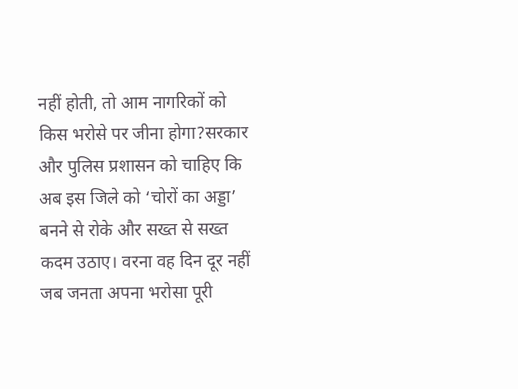नहीं होती, तो आम नागरिकों को किस भरोसे पर जीना होगा?सरकार और पुलिस प्रशासन को चाहिए कि अब इस जिले को ‘चोरों का अड्डा’ बनने से रोके और सख्त से सख्त कदम उठाए। वरना वह दिन दूर नहीं जब जनता अपना भरोसा पूरी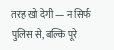तरह खो देगी — न सिर्फ पुलिस से, बल्कि पूरे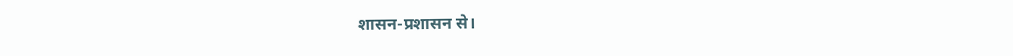शासन-प्रशासन से।